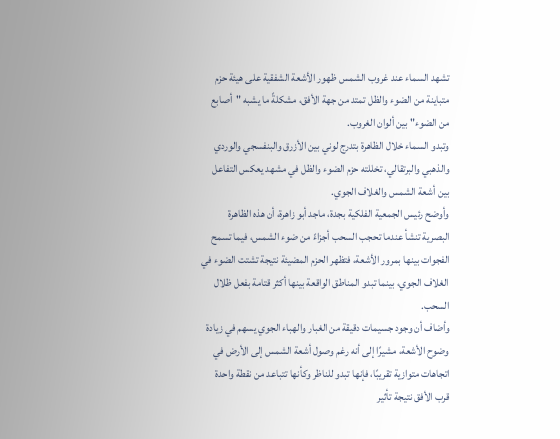تشهد السماء عند غروب الشمس ظهور الأشعة الشفقية على هيئة حزم متباينة من الضوء والظل تمتد من جهة الأفق، مشكلةً ما يشبه "أصابع من الضوء" بين ألوان الغروب.
وتبدو السماء خلال الظاهرة بتدرج لوني بين الأزرق والبنفسجي والوردي والذهبي والبرتقالي، تخللته حزم الضوء والظل في مشهد يعكس التفاعل بين أشعة الشمس والغلاف الجوي.
وأوضح رئيس الجمعية الفلكية بجدة، ماجد أبو زاهرة، أن هذه الظاهرة البصرية تنشأ عندما تحجب السحب أجزاءً من ضوء الشمس، فيما تسمح الفجوات بينها بمرور الأشعة، فتظهر الحزم المضيئة نتيجة تشتت الضوء في الغلاف الجوي، بينما تبدو المناطق الواقعة بينها أكثر قتامة بفعل ظلال السحب.
وأضاف أن وجود جسيمات دقيقة من الغبار والهباء الجوي يسهم في زيادة وضوح الأشعة، مشيرًا إلى أنه رغم وصول أشعة الشمس إلى الأرض في اتجاهات متوازية تقريبًا، فإنها تبدو للناظر وكأنها تتباعد من نقطة واحدة قرب الأفق نتيجة تأثير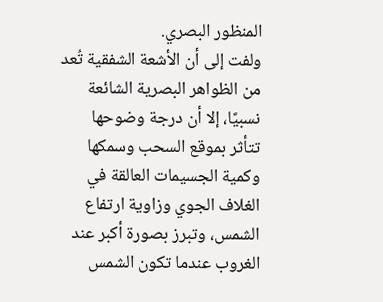المنظور البصري.
ولفت إلى أن الأشعة الشفقية تُعد من الظواهر البصرية الشائعة نسبيًا، إلا أن درجة وضوحها تتأثر بموقع السحب وسمكها وكمية الجسيمات العالقة في الغلاف الجوي وزاوية ارتفاع الشمس، وتبرز بصورة أكبر عند الغروب عندما تكون الشمس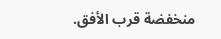منخفضة قرب الأفق.